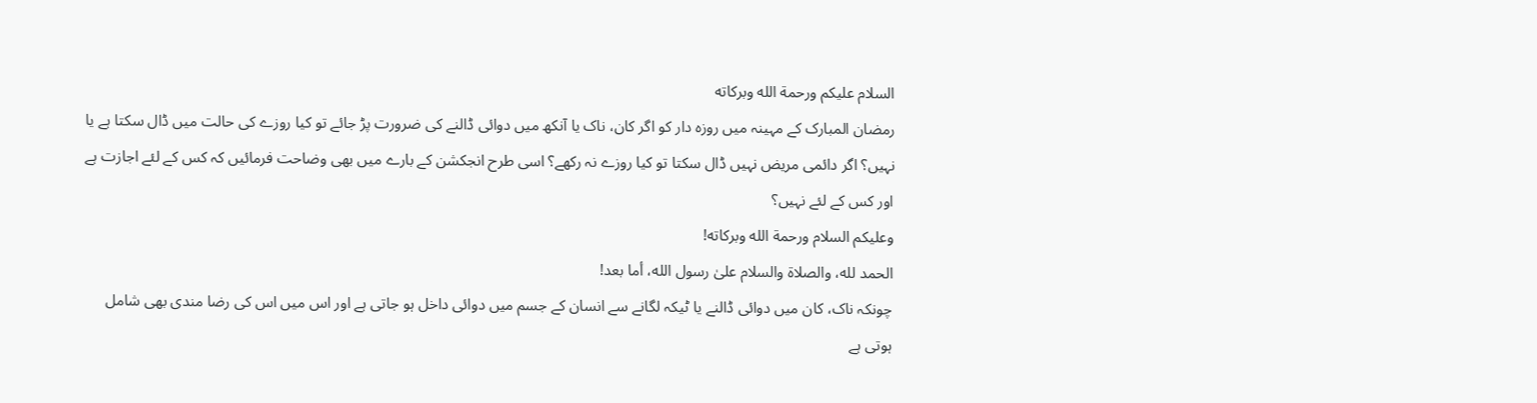السلام عليكم ورحمة الله وبركاته
رمضان المبارک کے مہینہ میں روزہ دار کو اگر کان، ناک یا آنکھ میں دوائی ڈالنے کی ضرورت پڑ جائے تو کیا روزے کی حالت میں ڈال سکتا ہے یا نہیں؟ اگر دائمی مریض نہیں ڈال سکتا تو کیا روزے نہ رکھے؟ اسی طرح انجکشن کے بارے میں بھی وضاحت فرمائیں کہ کس کے لئے اجازت ہے اور کس کے لئے نہیں؟
وعلیکم السلام ورحمة الله وبرکاته!
الحمد لله، والصلاة والسلام علىٰ رسول الله، أما بعد!
چونکہ ناک، کان میں دوائی ڈالنے یا ٹیکہ لگانے سے انسان کے جسم میں دوائی داخل ہو جاتی ہے اور اس میں اس کی رضا مندی بھی شامل ہوتی ہے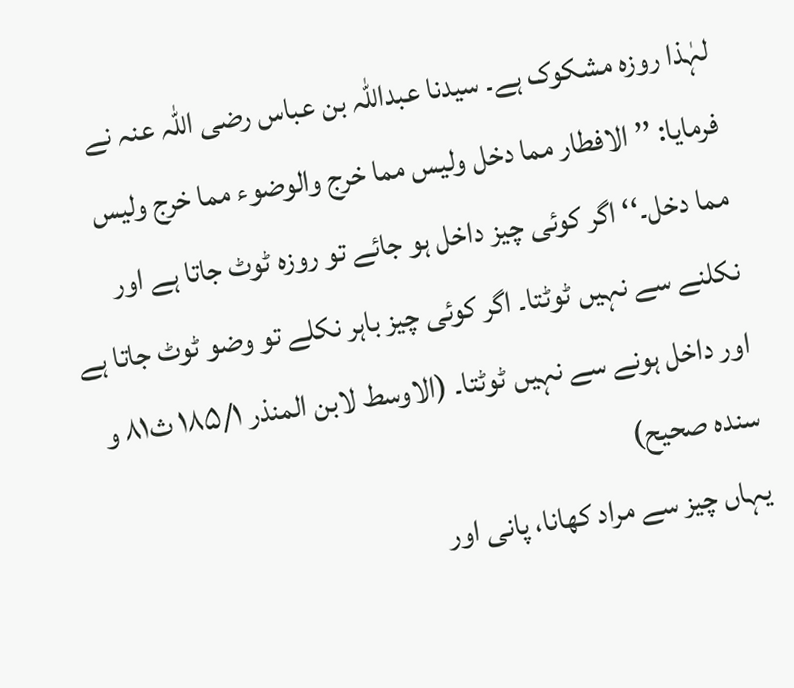لہٰذا روزہ مشکوک ہے۔ سیدنا عبداللہ بن عباس رضی اللہ عنہ نے فرمایا: ’’الافطار مما دخل ولیس مما خرج والوضوء مما خرج ولیس مما دخل۔‘‘ اگر کوئی چیز داخل ہو جائے تو روزہ ٹوٹ جاتا ہے اور نکلنے سے نہیں ٹوٹتا۔ اگر کوئی چیز باہر نکلے تو وضو ٹوٹ جاتا ہے اور داخل ہونے سے نہیں ٹوٹتا۔ (الاوسط لابن المنذر ۱۸۵/۱ ث۸۱ و سندہ صحیح)
یہاں چیز سے مراد کھانا، پانی اور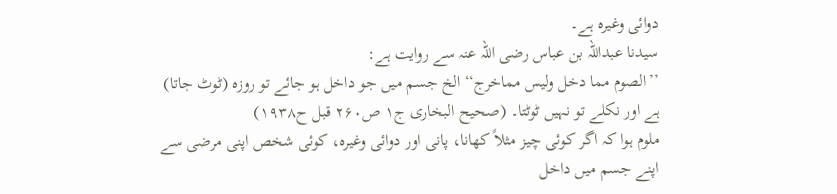دوائی وغیرہ ہے۔
سیدنا عبداللہ بن عباس رضی اللہ عنہ سے روایت ہے:
’’الصوم مما دخل ولیس مماخرج‘‘ الخ جسم میں جو داخل ہو جائے تو روزہ (ٹوٹ جاتا) ہے اور نکلے تو نہیں ٹوٹتا۔ (صحیح البخاری ج۱ ص۲۶۰ قبل ح۱۹۳۸)
ملوم ہوا کہ اگر کوئی چیز مثلاً کھانا، پانی اور دوائی وغیرہ، کوئی شخص اپنی مرضی سے اپنے جسم میں داخل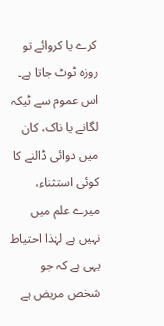کرے یا کروائے تو روزہ ٹوٹ جاتا ہے۔
اس عموم سے ٹیکہ لگانے یا ناک، کان میں دوائی ڈالنے کا کوئی استثناء، میرے علم میں نہیں ہے لہٰذا احتیاط یہی ہے کہ جو شخص مریض ہے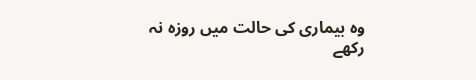وہ بیماری کی حالت میں روزہ نہ رکھے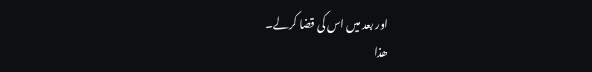اور بعد میں اس کی قضا کرلے۔
ھذا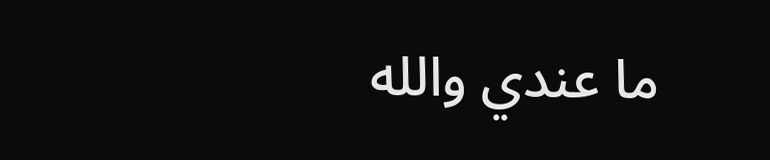ما عندي والله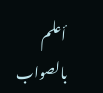أعلم بالصواب